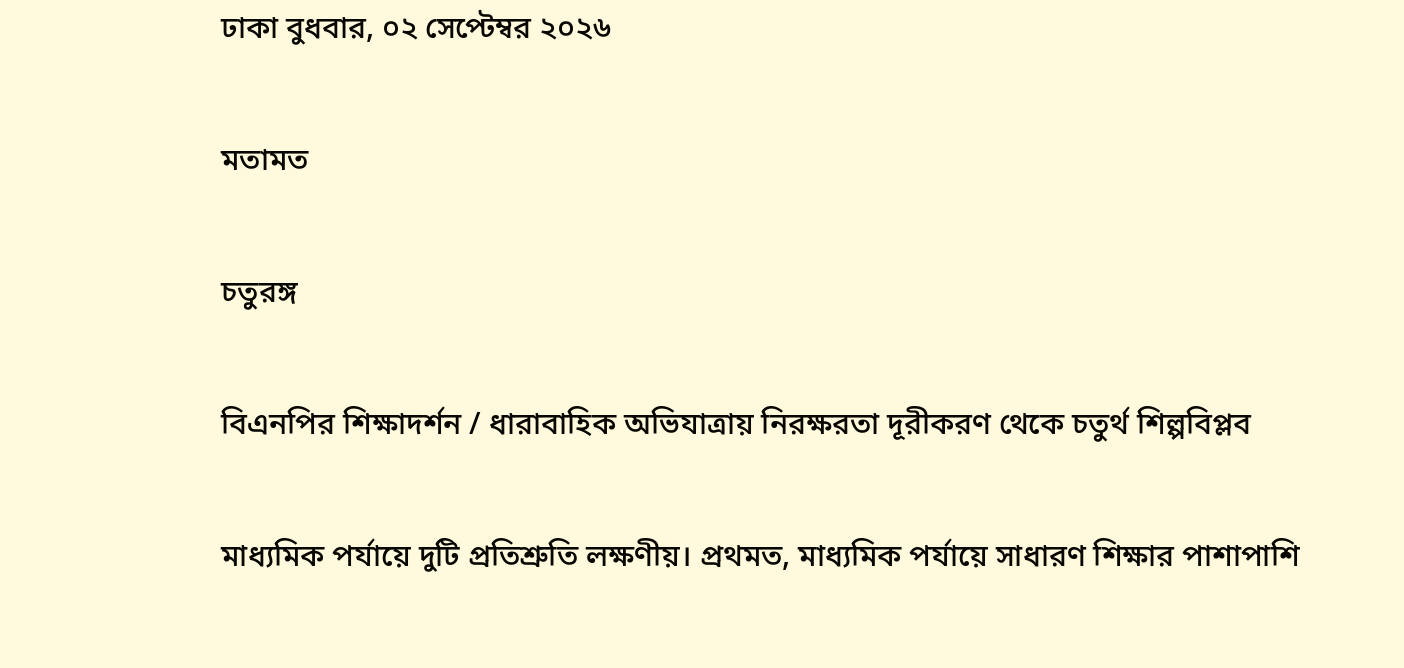ঢাকা বুধবার, ০২ সেপ্টেম্বর ২০২৬

মতামত

চতুরঙ্গ

বিএনপির শিক্ষাদর্শন / ধারাবাহিক অভিযাত্রায় নিরক্ষরতা দূরীকরণ থেকে চতুর্থ শিল্পবিপ্লব

মাধ্যমিক পর্যায়ে দুটি প্রতিশ্রুতি লক্ষণীয়। প্রথমত, মাধ্যমিক পর্যায়ে সাধারণ শিক্ষার পাশাপাশি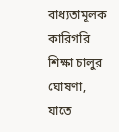বাধ্যতামূলক কারিগরি শিক্ষা চালুর ঘোষণা, যাতে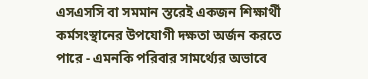এসএসসি বা সমমান স্তরেই একজন শিক্ষার্থী কর্মসংস্থানের উপযোগী দক্ষতা অর্জন করতে পারে - এমনকি পরিবার সামর্থ্যের অভাবে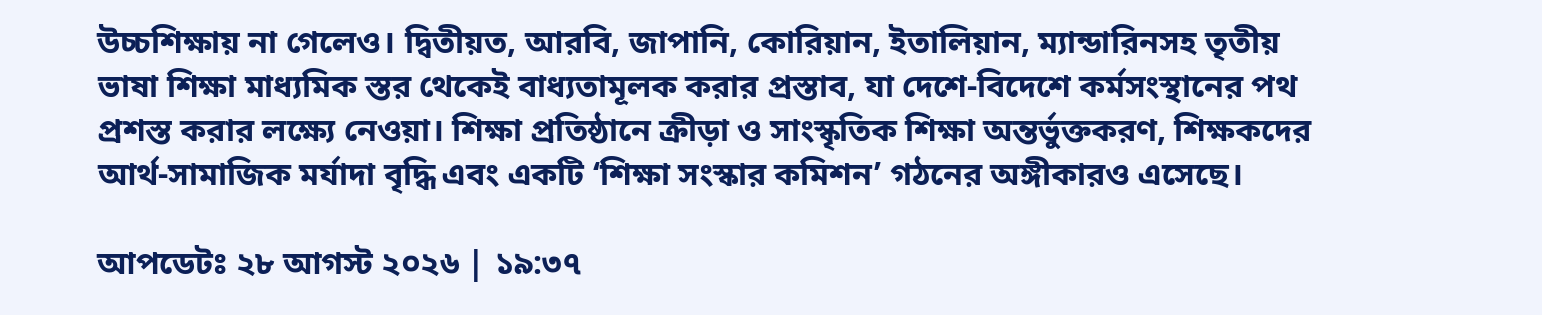উচ্চশিক্ষায় না গেলেও। দ্বিতীয়ত, আরবি, জাপানি, কোরিয়ান, ইতালিয়ান, ম্যান্ডারিনসহ তৃতীয় ভাষা শিক্ষা মাধ্যমিক স্তর থেকেই বাধ্যতামূলক করার প্রস্তাব, যা দেশে-বিদেশে কর্মসংস্থানের পথ প্রশস্ত করার লক্ষ্যে নেওয়া। শিক্ষা প্রতিষ্ঠানে ক্রীড়া ও সাংস্কৃতিক শিক্ষা অন্তর্ভুক্তকরণ, শিক্ষকদের আর্থ-সামাজিক মর্যাদা বৃদ্ধি এবং একটি ‘শিক্ষা সংস্কার কমিশন’ গঠনের অঙ্গীকারও এসেছে।

আপডেটঃ ২৮ আগস্ট ২০২৬ | ১৯:৩৭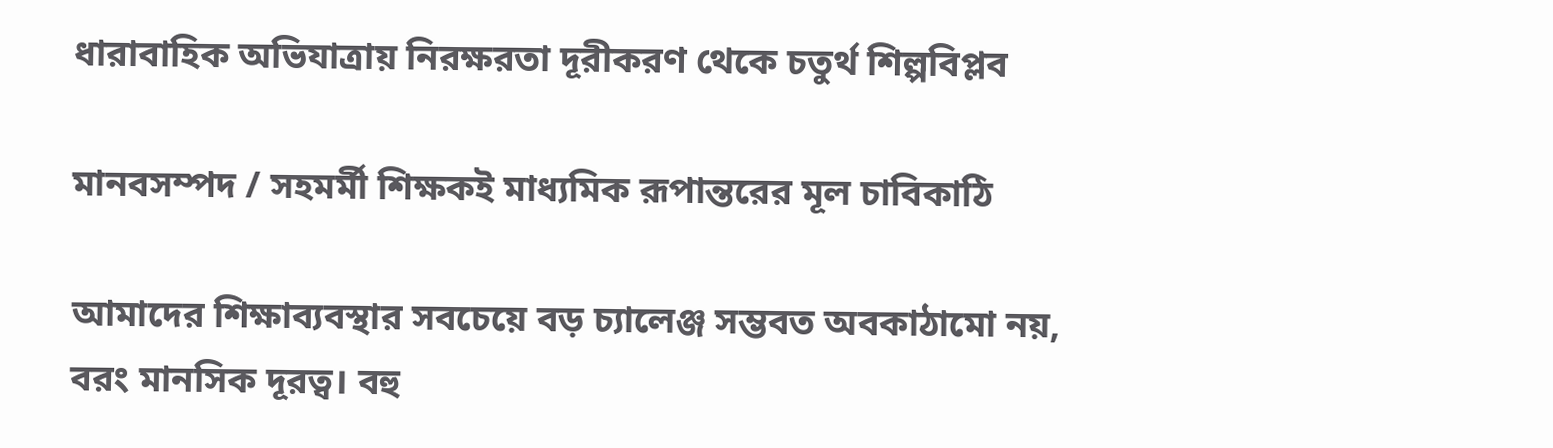ধারাবাহিক অভিযাত্রায় নিরক্ষরতা দূরীকরণ থেকে চতুর্থ শিল্পবিপ্লব

মানবসম্পদ / সহমর্মী শিক্ষকই মাধ্যমিক রূপান্তরের মূল চাবিকাঠি

আমাদের শিক্ষাব্যবস্থার সবচেয়ে বড় চ্যালেঞ্জ সম্ভবত অবকাঠামো নয়, বরং মানসিক দূরত্ব। বহু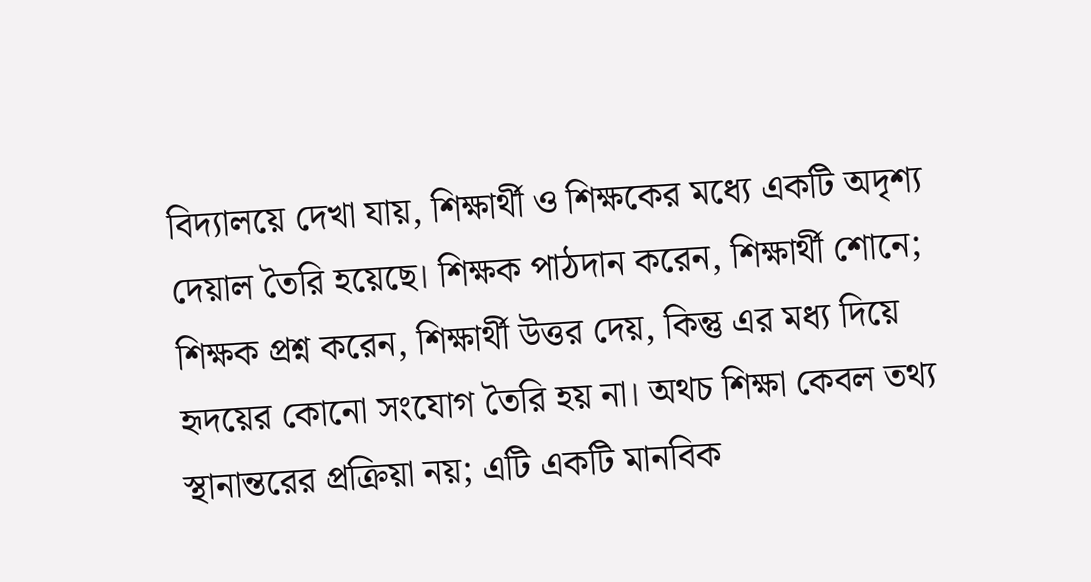বিদ্যালয়ে দেখা যায়, শিক্ষার্থী ও শিক্ষকের মধ্যে একটি অদৃশ্য দেয়াল তৈরি হয়েছে। শিক্ষক পাঠদান করেন, শিক্ষার্থী শোনে; শিক্ষক প্রশ্ন করেন, শিক্ষার্থী উত্তর দেয়, কিন্তু এর মধ্য দিয়ে হৃদয়ের কোনো সংযোগ তৈরি হয় না। অথচ শিক্ষা কেবল তথ্য স্থানান্তরের প্রক্রিয়া নয়; এটি একটি মানবিক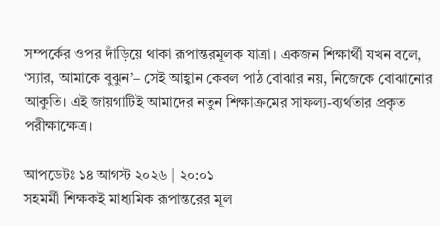সম্পর্কের ওপর দাঁড়িয়ে থাকা রূপান্তরমূলক যাত্রা। একজন শিক্ষার্থী যখন বলে, ‘স্যার, আমাকে বুঝুন’– সেই আহ্বান কেবল পাঠ বোঝার নয়, নিজেকে বোঝানোর আকুতি। এই জায়গাটিই আমাদের নতুন শিক্ষাক্রমের সাফল্য-ব্যর্থতার প্রকৃত পরীক্ষাক্ষেত্র।

আপডেটঃ ১৪ আগস্ট ২০২৬ | ২০:০১
সহমর্মী শিক্ষকই মাধ্যমিক রূপান্তরের মূল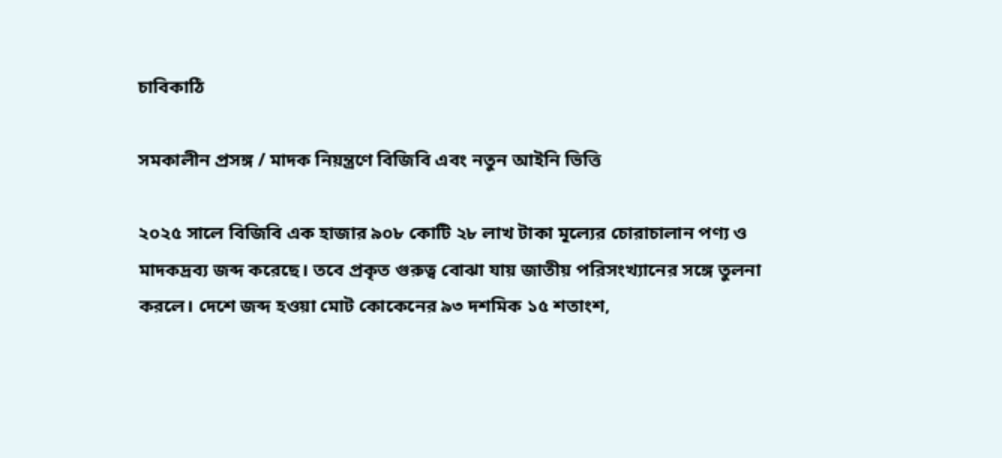চাবিকাঠি

সমকালীন প্রসঙ্গ / মাদক নিয়ন্ত্রণে বিজিবি এবং নতুন আইনি ভিত্তি

২০২৫ সালে বিজিবি এক হাজার ৯০৮ কোটি ২৮ লাখ টাকা মূল্যের চোরাচালান পণ্য ও মাদকদ্রব্য জব্দ করেছে। তবে প্রকৃত গুরুত্ব বোঝা যায় জাতীয় পরিসংখ্যানের সঙ্গে তুলনা করলে। দেশে জব্দ হওয়া মোট কোকেনের ৯৩ দশমিক ১৫ শতাংশ,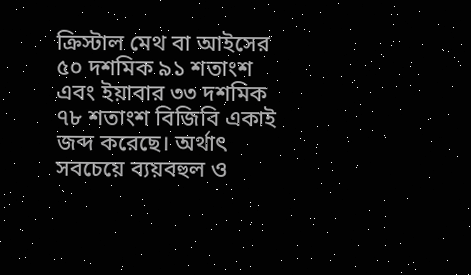ক্রিস্টাল মেথ বা আইসের ৫০ দশমিক ৯১ শতাংশ এবং ইয়াবার ৩৩ দশমিক ৭৮ শতাংশ বিজিবি একাই জব্দ করেছে। অর্থাৎ সবচেয়ে ব্যয়বহুল ও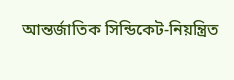আন্তর্জাতিক সিন্ডিকেট-নিয়ন্ত্রিত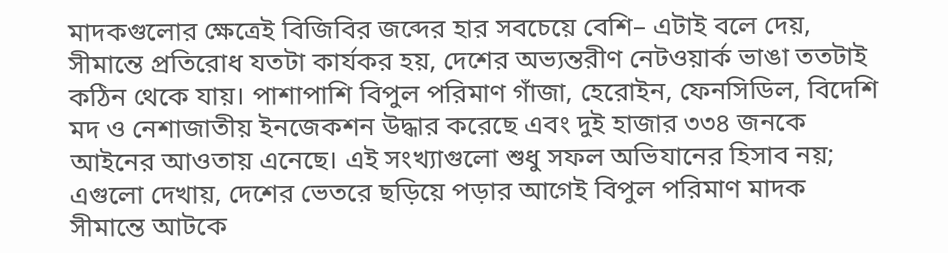মাদকগুলোর ক্ষেত্রেই বিজিবির জব্দের হার সবচেয়ে বেশি– এটাই বলে দেয়, সীমান্তে প্রতিরোধ যতটা কার্যকর হয়, দেশের অভ্যন্তরীণ নেটওয়ার্ক ভাঙা ততটাই কঠিন থেকে যায়। পাশাপাশি বিপুল পরিমাণ গাঁজা, হেরোইন, ফেনসিডিল, বিদেশি মদ ও নেশাজাতীয় ইনজেকশন উদ্ধার করেছে এবং দুই হাজার ৩৩৪ জনকে আইনের আওতায় এনেছে। এই সংখ্যাগুলো শুধু সফল অভিযানের হিসাব নয়; এগুলো দেখায়, দেশের ভেতরে ছড়িয়ে পড়ার আগেই বিপুল পরিমাণ মাদক সীমান্তে আটকে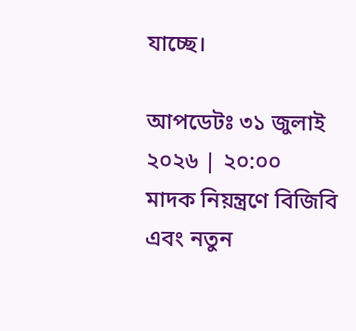যাচ্ছে।

আপডেটঃ ৩১ জুলাই ২০২৬ | ২০:০০
মাদক নিয়ন্ত্রণে বিজিবি এবং নতুন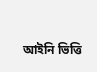আইনি ভিত্তি